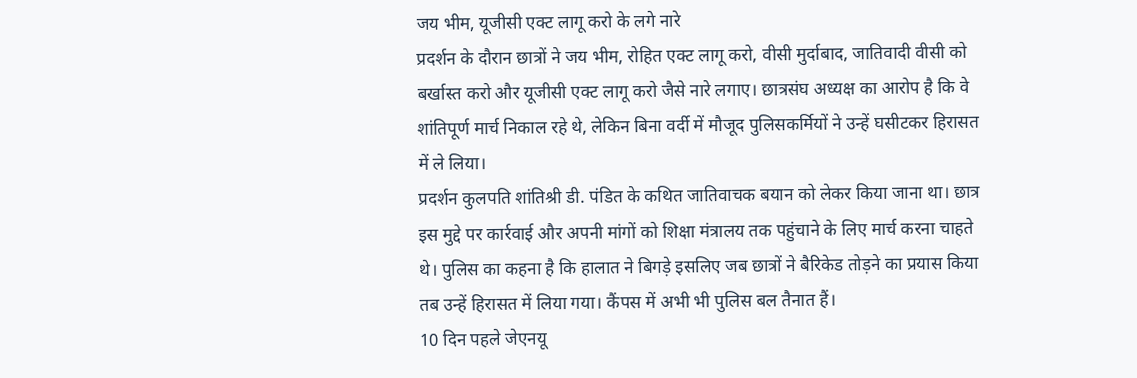जय भीम, यूजीसी एक्ट लागू करो के लगे नारे
प्रदर्शन के दौरान छात्रों ने जय भीम, रोहित एक्ट लागू करो, वीसी मुर्दाबाद, जातिवादी वीसी को बर्खास्त करो और यूजीसी एक्ट लागू करो जैसे नारे लगाए। छात्रसंघ अध्यक्ष का आरोप है कि वे शांतिपूर्ण मार्च निकाल रहे थे, लेकिन बिना वर्दी में मौजूद पुलिसकर्मियों ने उन्हें घसीटकर हिरासत में ले लिया।
प्रदर्शन कुलपति शांतिश्री डी. पंडित के कथित जातिवाचक बयान को लेकर किया जाना था। छात्र इस मुद्दे पर कार्रवाई और अपनी मांगों को शिक्षा मंत्रालय तक पहुंचाने के लिए मार्च करना चाहते थे। पुलिस का कहना है कि हालात ने बिगड़े इसलिए जब छात्रों ने बैरिकेड तोड़ने का प्रयास किया तब उन्हें हिरासत में लिया गया। कैंपस में अभी भी पुलिस बल तैनात हैं।
10 दिन पहले जेएनयू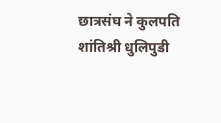छात्रसंघ ने कुलपति शांतिश्री धुलिपुडी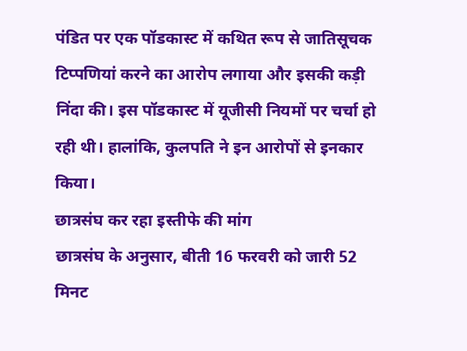पंडित पर एक पॉडकास्ट में कथित रूप से जातिसूचक टिप्पणियां करने का आरोप लगाया और इसकी कड़ी निंदा की। इस पॉडकास्ट में यूजीसी नियमों पर चर्चा हो रही थी। हालांकि, कुलपति ने इन आरोपों से इनकार किया।
छात्रसंघ कर रहा इस्तीफे की मांग
छात्रसंघ के अनुसार, बीती 16 फरवरी को जारी 52 मिनट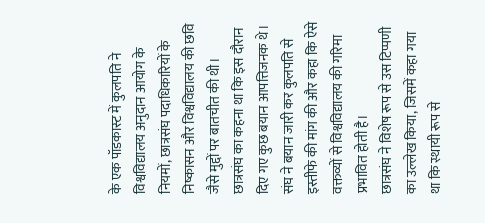के एक पॉडकास्ट में कुलपति ने विश्वविद्यालय अनुदान आयोग के नियमों, छात्रसंघ पदाधिकारियों के निष्कासन और विश्वविद्यालय की छवि जैसे मुद्दों पर बातचीत की थी। छात्रसंघ का कहना था कि इस दौरान दिए गए कुछ बयान आपत्तिजनक थे। संघ ने बयान जारी कर कुलपति से इस्तीफे की मांग की और कहा कि ऐसे वक्तव्यों से विश्वविद्यालय की गरिमा प्रभावित होती है।
छात्रसंघ ने विशेष रूप से उस टिप्पणी का उल्लेख किया, जिसमें कहा गया था कि स्थायी रूप से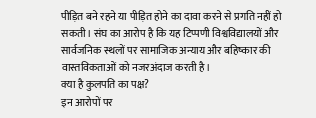पीड़ित बने रहने या पीड़ित होने का दावा करने से प्रगति नहीं हो सकती। संघ का आरोप है कि यह टिप्पणी विश्वविद्यालयों और सार्वजनिक स्थलों पर सामाजिक अन्याय और बहिष्कार की वास्तविकताओं को नजरअंदाज करती है।
क्या है कुलपति का पक्ष?
इन आरोपों पर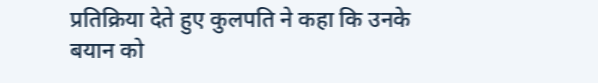प्रतिक्रिया देते हुए कुलपति ने कहा कि उनके बयान को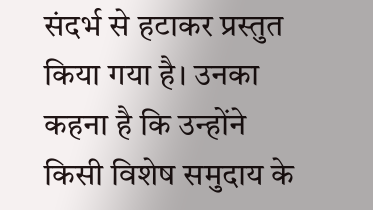संदर्भ से हटाकर प्रस्तुत किया गया है। उनका कहना है कि उन्होंने किसी विशेष समुदाय के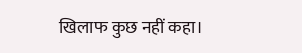खिलाफ कुछ नहीं कहा।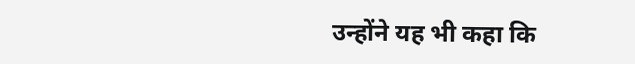उन्होंने यह भी कहा कि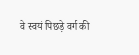वे स्वयं पिछड़े वर्ग की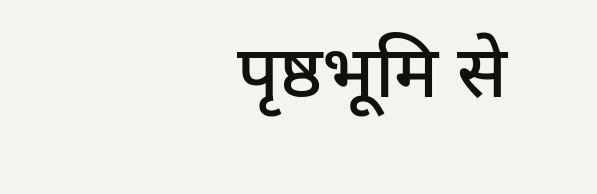पृष्ठभूमि से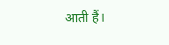आती हैं।